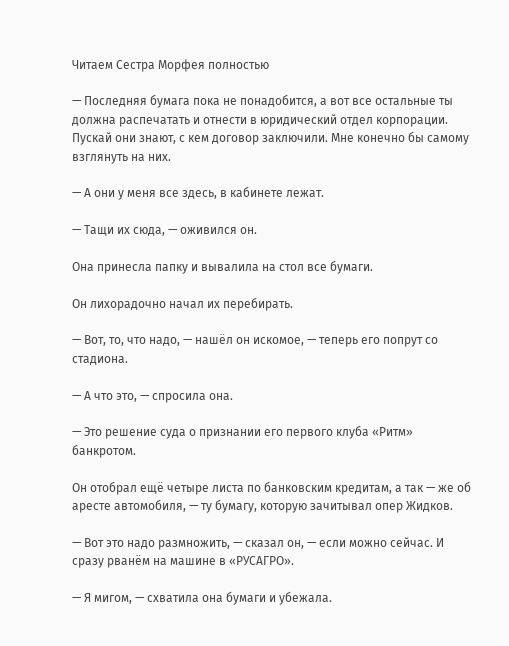Читаем Сестра Морфея полностью

— Последняя бумага пока не понадобится, а вот все остальные ты должна распечатать и отнести в юридический отдел корпорации. Пускай они знают, с кем договор заключили. Мне конечно бы самому взглянуть на них.

— А они у меня все здесь, в кабинете лежат.

— Тащи их сюда, — оживился он.

Она принесла папку и вывалила на стол все бумаги.

Он лихорадочно начал их перебирать.

— Вот, то, что надо, — нашёл он искомое, — теперь его попрут со стадиона.

— А что это, — спросила она.

— Это решение суда о признании его первого клуба «Ритм» банкротом.

Он отобрал ещё четыре листа по банковским кредитам, а так — же об аресте автомобиля, — ту бумагу, которую зачитывал опер Жидков.

— Вот это надо размножить, — сказал он, — если можно сейчас. И сразу рванём на машине в «РУСАГРО».

— Я мигом, — схватила она бумаги и убежала.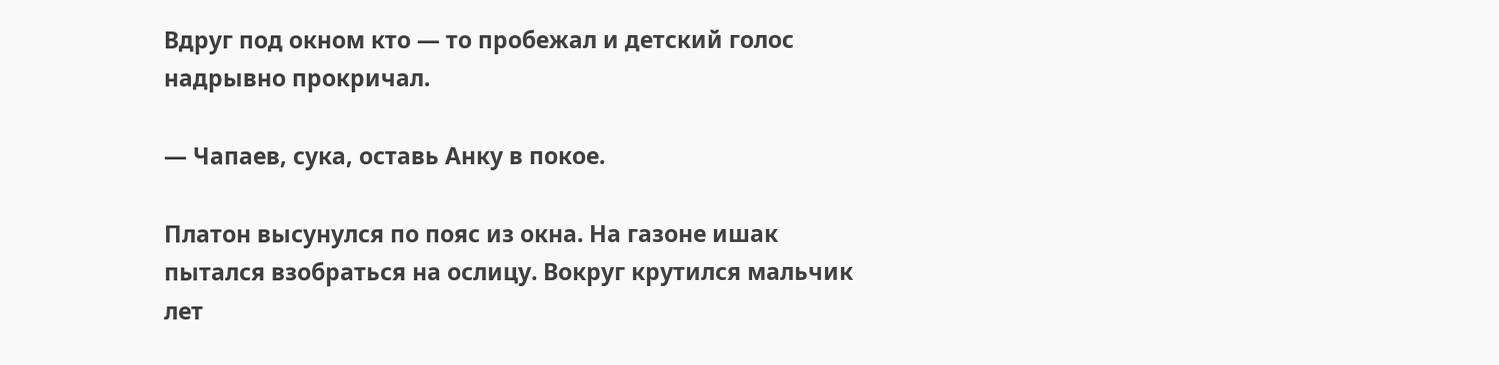Вдруг под окном кто — то пробежал и детский голос надрывно прокричал.

— Чапаев, сука, оставь Анку в покое.

Платон высунулся по пояс из окна. На газоне ишак пытался взобраться на ослицу. Вокруг крутился мальчик лет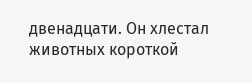двенадцати. Он хлестал животных короткой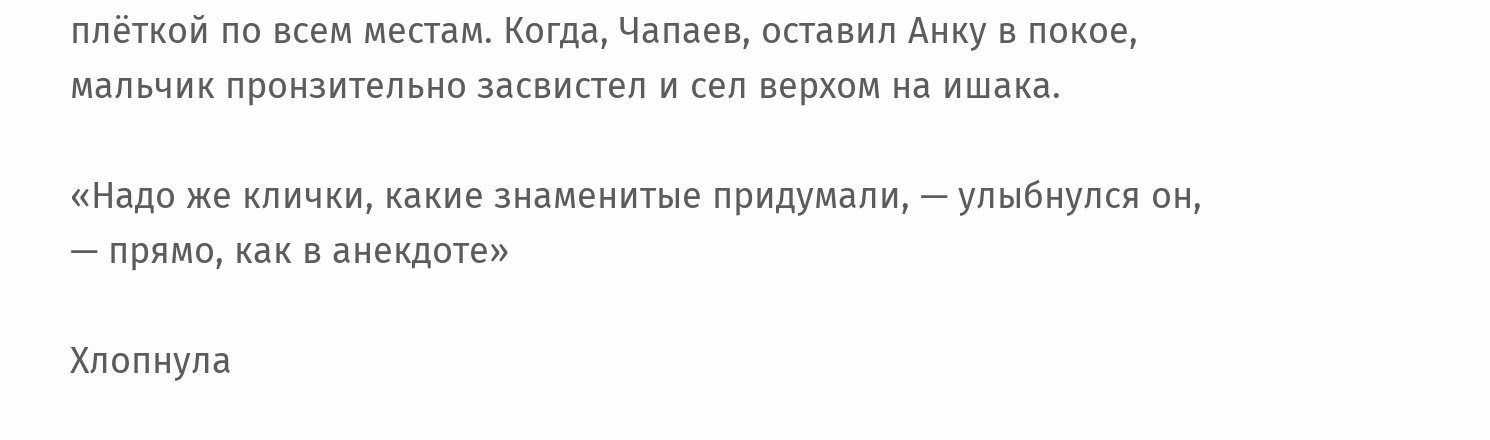плёткой по всем местам. Когда, Чапаев, оставил Анку в покое, мальчик пронзительно засвистел и сел верхом на ишака.

«Надо же клички, какие знаменитые придумали, — улыбнулся он, — прямо, как в анекдоте»

Хлопнула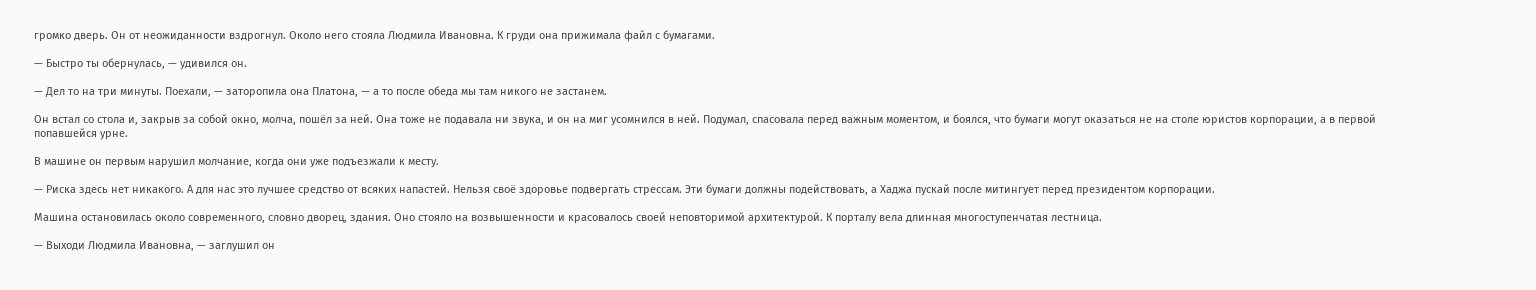громко дверь. Он от неожиданности вздрогнул. Около него стояла Людмила Ивановна. К груди она прижимала файл с бумагами.

— Быстро ты обернулась, — удивился он.

— Дел то на три минуты. Поехали, — заторопила она Платона, — а то после обеда мы там никого не застанем.

Он встал со стола и, закрыв за собой окно, молча, пошёл за ней. Она тоже не подавала ни звука, и он на миг усомнился в ней. Подумал, спасовала перед важным моментом, и боялся, что бумаги могут оказаться не на столе юристов корпорации, а в первой попавшейся урне.

В машине он первым нарушил молчание, когда они уже подъезжали к месту.

— Риска здесь нет никакого. А для нас это лучшее средство от всяких напастей. Нельзя своё здоровье подвергать стрессам. Эти бумаги должны подействовать, а Хаджа пускай после митингует перед президентом корпорации.

Машина остановилась около современного, словно дворец, здания. Оно стояло на возвышенности и красовалось своей неповторимой архитектурой. К порталу вела длинная многоступенчатая лестница.

— Выходи Людмила Ивановна, — заглушил он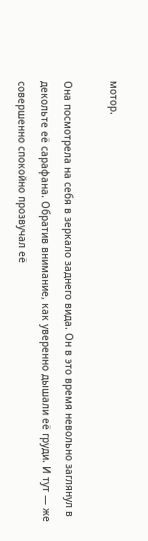мотор.

Она посмотрела на себя в зеркало заднего вида. Он в это время невольно заглянул в декольте её сарафана. Обратив внимание, как уверенно дышали её груди. И тут — же совершенно спокойно прозвучал её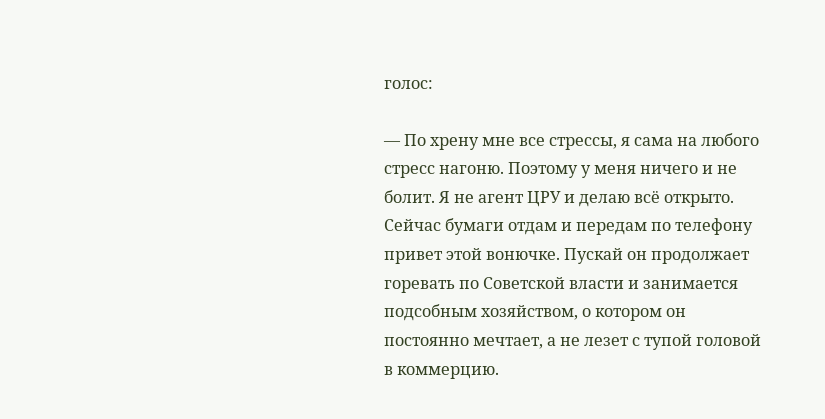голос:

— По хрену мне все стрессы, я сама на любого стресс нагоню. Поэтому у меня ничего и не болит. Я не агент ЦРУ и делаю всё открыто. Сейчас бумаги отдам и передам по телефону привет этой вонючке. Пускай он продолжает горевать по Советской власти и занимается подсобным хозяйством, о котором он постоянно мечтает, а не лезет с тупой головой в коммерцию.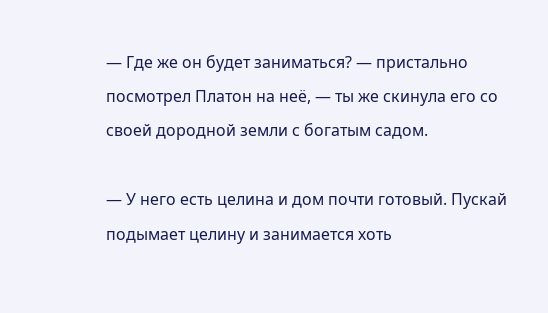— Где же он будет заниматься? — пристально посмотрел Платон на неё, — ты же скинула его со своей дородной земли с богатым садом.

— У него есть целина и дом почти готовый. Пускай подымает целину и занимается хоть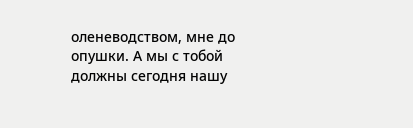оленеводством, мне до опушки. А мы с тобой должны сегодня нашу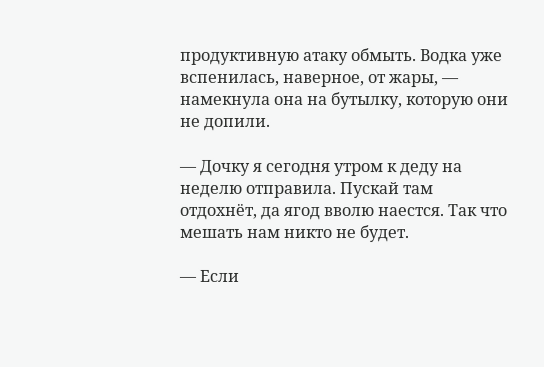продуктивную атаку обмыть. Водка уже вспенилась, наверное, от жары, — намекнула она на бутылку, которую они не допили.

— Дочку я сегодня утром к деду на неделю отправила. Пускай там отдохнёт, да ягод вволю наестся. Так что мешать нам никто не будет.

— Если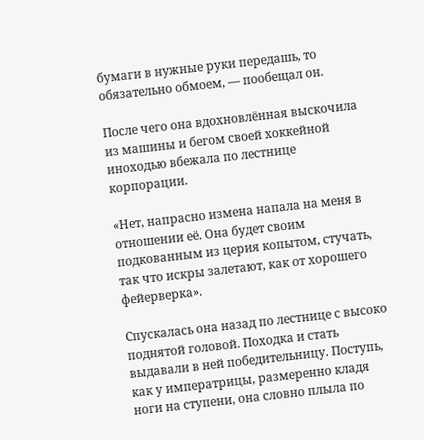бумаги в нужные руки передашь, то обязательно обмоем, — пообещал он.

После чего она вдохновлённая выскочила из машины и бегом своей хоккейной иноходью вбежала по лестнице корпорации.

«Нет, напрасно измена напала на меня в отношении её. Она будет своим подкованным из церия копытом, стучать, так что искры залетают, как от хорошего фейерверка».

Спускалась она назад по лестнице с высоко поднятой головой. Походка и стать выдавали в ней победительницу. Поступь, как у императрицы, размеренно кладя ноги на ступени, она словно плыла по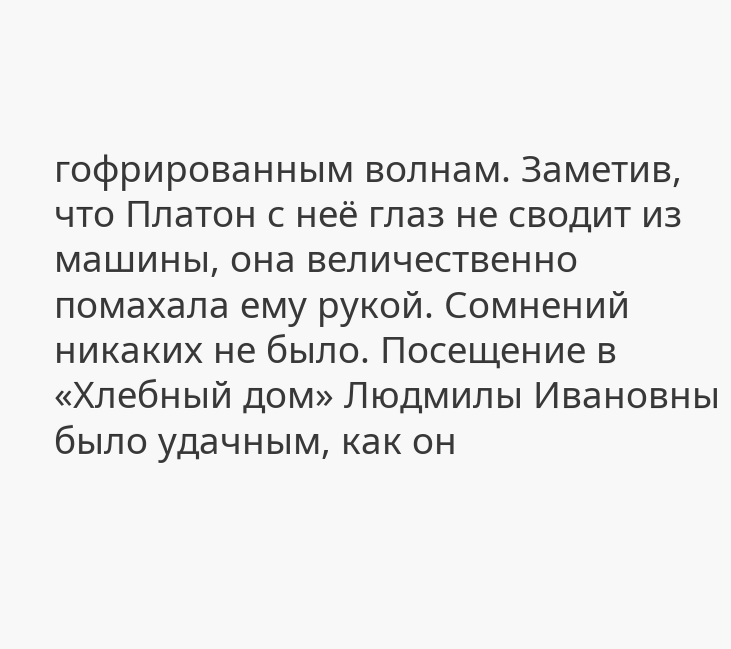гофрированным волнам. Заметив, что Платон с неё глаз не сводит из машины, она величественно помахала ему рукой. Сомнений никаких не было. Посещение в «Хлебный дом» Людмилы Ивановны было удачным, как он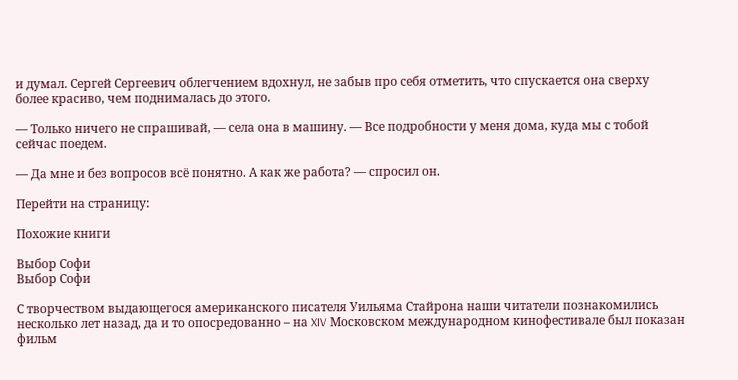и думал. Сергей Сергеевич облегчением вдохнул, не забыв про себя отметить, что спускается она сверху более красиво, чем поднималась до этого.

— Только ничего не спрашивай, — села она в машину. — Все подробности у меня дома, куда мы с тобой сейчас поедем.

— Да мне и без вопросов всё понятно. А как же работа? — спросил он.

Перейти на страницу:

Похожие книги

Выбор Софи
Выбор Софи

С творчеством выдающегося американского писателя Уильяма Стайрона наши читатели познакомились несколько лет назад, да и то опосредованно – на XIV Московском международном кинофестивале был показан фильм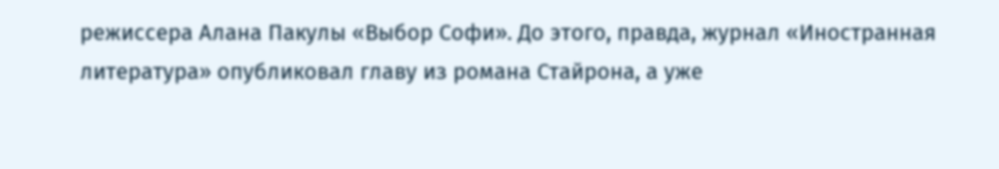режиссера Алана Пакулы «Выбор Софи». До этого, правда, журнал «Иностранная литература» опубликовал главу из романа Стайрона, а уже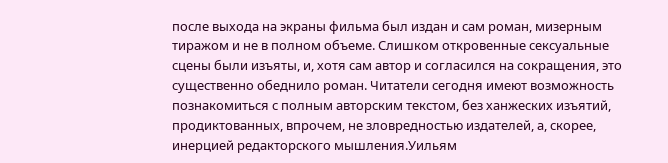после выхода на экраны фильма был издан и сам роман, мизерным тиражом и не в полном объеме. Слишком откровенные сексуальные сцены были изъяты, и, хотя сам автор и согласился на сокращения, это существенно обеднило роман. Читатели сегодня имеют возможность познакомиться с полным авторским текстом, без ханжеских изъятий, продиктованных, впрочем, не зловредностью издателей, а, скорее, инерцией редакторского мышления.Уильям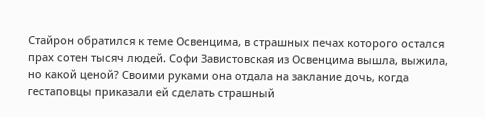Стайрон обратился к теме Освенцима, в страшных печах которого остался прах сотен тысяч людей. Софи Завистовская из Освенцима вышла, выжила, но какой ценой? Своими руками она отдала на заклание дочь, когда гестаповцы приказали ей сделать страшный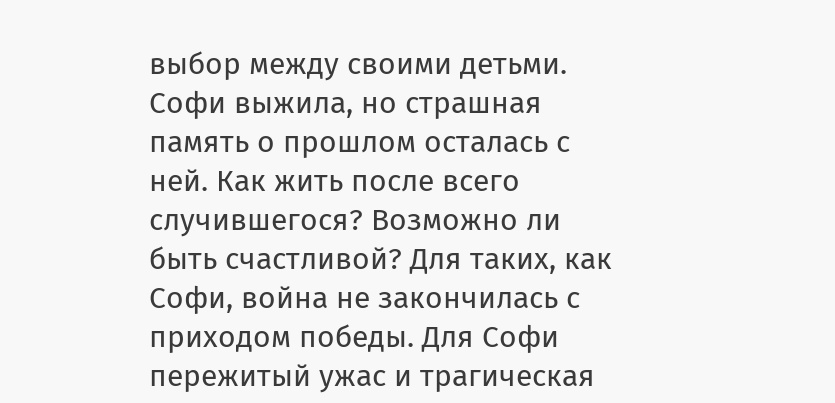выбор между своими детьми. Софи выжила, но страшная память о прошлом осталась с ней. Как жить после всего случившегося? Возможно ли быть счастливой? Для таких, как Софи, война не закончилась с приходом победы. Для Софи пережитый ужас и трагическая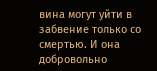вина могут уйти в забвение только со смертью. И она добровольно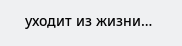уходит из жизни…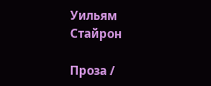Уильям Стайрон

Проза /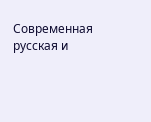Современная русская и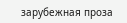зарубежная проза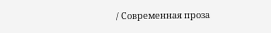/ Современная проза